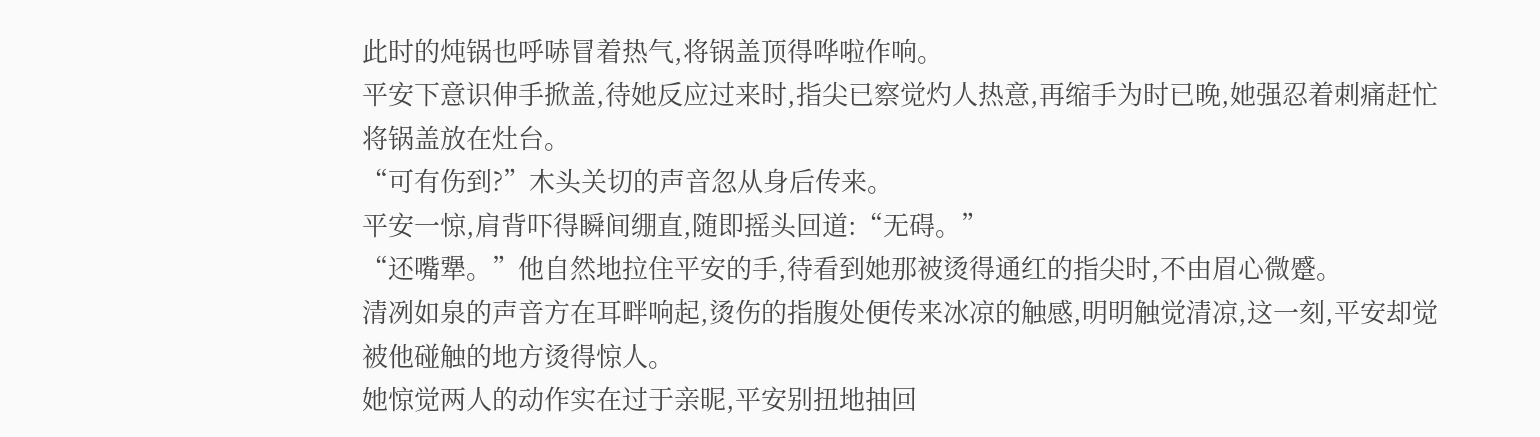此时的炖锅也呼哧冒着热气,将锅盖顶得哗啦作响。
平安下意识伸手掀盖,待她反应过来时,指尖已察觉灼人热意,再缩手为时已晚,她强忍着刺痛赶忙将锅盖放在灶台。
“可有伤到?”木头关切的声音忽从身后传来。
平安一惊,肩背吓得瞬间绷直,随即摇头回道:“无碍。”
“还嘴犟。”他自然地拉住平安的手,待看到她那被烫得通红的指尖时,不由眉心微蹙。
清冽如泉的声音方在耳畔响起,烫伤的指腹处便传来冰凉的触感,明明触觉清凉,这一刻,平安却觉被他碰触的地方烫得惊人。
她惊觉两人的动作实在过于亲昵,平安别扭地抽回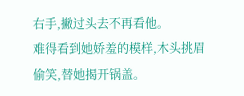右手,撇过头去不再看他。
难得看到她娇羞的模样,木头挑眉偷笑,替她揭开锅盖。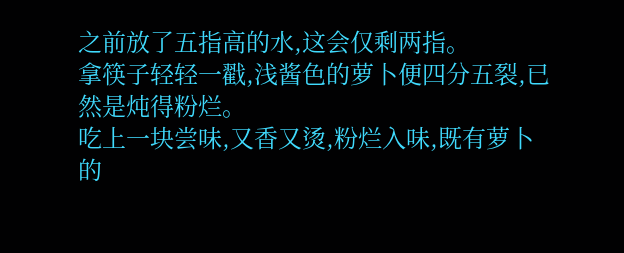之前放了五指高的水,这会仅剩两指。
拿筷子轻轻一戳,浅酱色的萝卜便四分五裂,已然是炖得粉烂。
吃上一块尝味,又香又烫,粉烂入味,既有萝卜的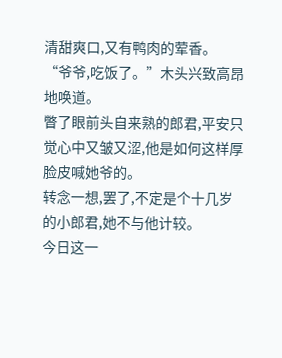清甜爽口,又有鸭肉的荤香。
“爷爷,吃饭了。”木头兴致高昂地唤道。
瞥了眼前头自来熟的郎君,平安只觉心中又皱又涩,他是如何这样厚脸皮喊她爷的。
转念一想,罢了,不定是个十几岁的小郎君,她不与他计较。
今日这一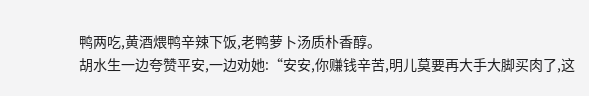鸭两吃,黄酒煨鸭辛辣下饭,老鸭萝卜汤质朴香醇。
胡水生一边夸赞平安,一边劝她:“安安,你赚钱辛苦,明儿莫要再大手大脚买肉了,这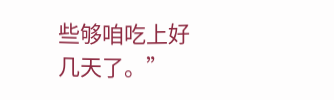些够咱吃上好几天了。”